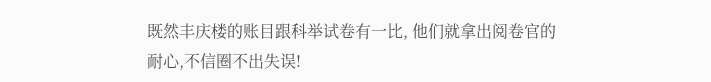既然丰庆楼的账目跟科举试卷有一比, 他们就拿出阅卷官的耐心,不信圈不出失误!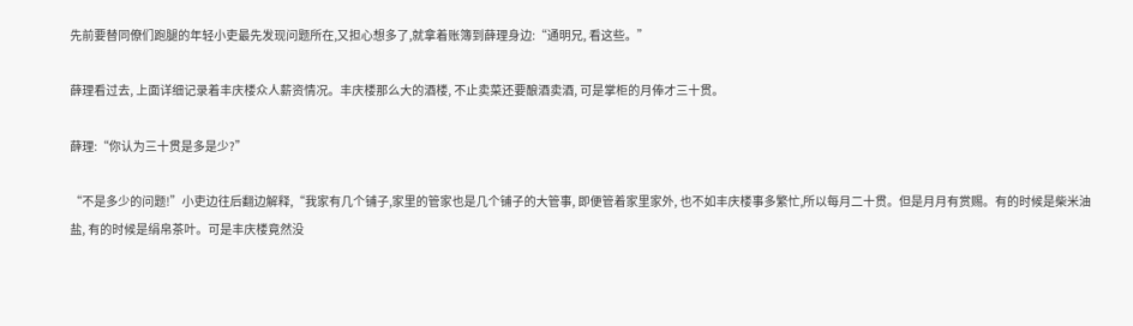先前要替同僚们跑腿的年轻小吏最先发现问题所在,又担心想多了,就拿着账簿到薛理身边:“通明兄, 看这些。”

薛理看过去, 上面详细记录着丰庆楼众人薪资情况。丰庆楼那么大的酒楼, 不止卖菜还要酿酒卖酒, 可是掌柜的月俸才三十贯。

薛理:“你认为三十贯是多是少?”

“不是多少的问题!”小吏边往后翻边解释,“我家有几个铺子,家里的管家也是几个铺子的大管事, 即便管着家里家外, 也不如丰庆楼事多繁忙,所以每月二十贯。但是月月有赏赐。有的时候是柴米油盐, 有的时候是绢帛茶叶。可是丰庆楼竟然没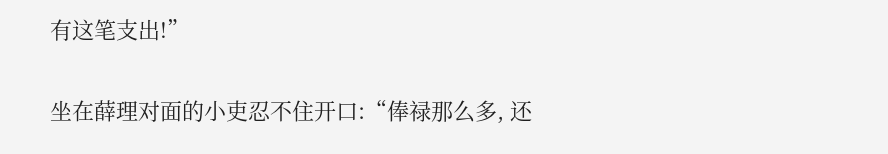有这笔支出!”

坐在薛理对面的小吏忍不住开口:“俸禄那么多, 还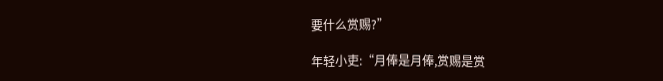要什么赏赐?”

年轻小吏:“月俸是月俸,赏赐是赏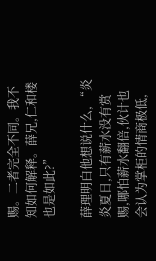赐。二者完全不同。我不知如何解释。薛兄,仁和楼也是如此?”

薛理明白他想说什么, “炎炎夏日,只有薪水没有赏赐,哪怕薪水翻倍,伙计也会认为掌柜的情商极低,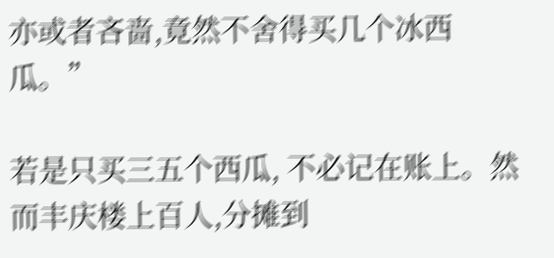亦或者吝啬,竟然不舍得买几个冰西瓜。”

若是只买三五个西瓜, 不必记在账上。然而丰庆楼上百人,分摊到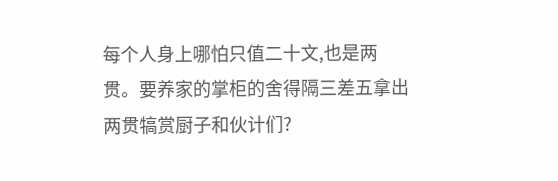每个人身上哪怕只值二十文,也是两贯。要养家的掌柜的舍得隔三差五拿出两贯犒赏厨子和伙计们?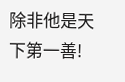除非他是天下第一善!